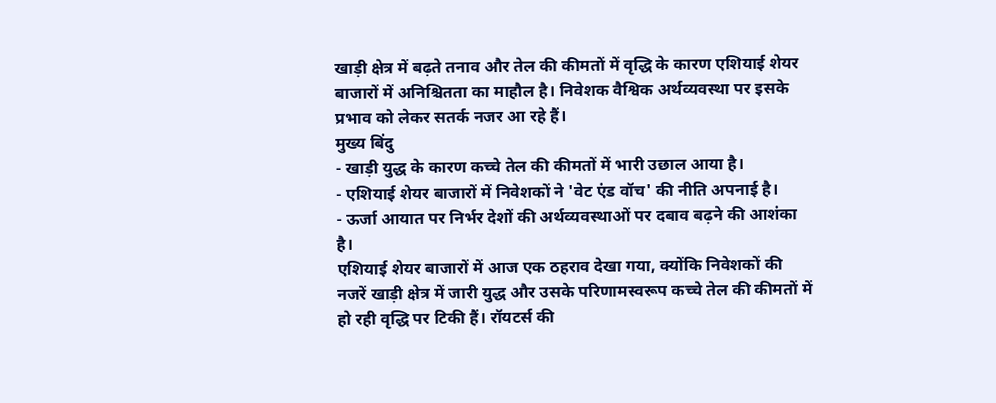खाड़ी क्षेत्र में बढ़ते तनाव और तेल की कीमतों में वृद्धि के कारण एशियाई शेयर बाजारों में अनिश्चितता का माहौल है। निवेशक वैश्विक अर्थव्यवस्था पर इसके प्रभाव को लेकर सतर्क नजर आ रहे हैं।
मुख्य बिंदु
- खाड़ी युद्ध के कारण कच्चे तेल की कीमतों में भारी उछाल आया है।
- एशियाई शेयर बाजारों में निवेशकों ने 'वेट एंड वॉच' की नीति अपनाई है।
- ऊर्जा आयात पर निर्भर देशों की अर्थव्यवस्थाओं पर दबाव बढ़ने की आशंका है।
एशियाई शेयर बाजारों में आज एक ठहराव देखा गया, क्योंकि निवेशकों की नजरें खाड़ी क्षेत्र में जारी युद्ध और उसके परिणामस्वरूप कच्चे तेल की कीमतों में हो रही वृद्धि पर टिकी हैं। रॉयटर्स की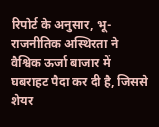रिपोर्ट के अनुसार, भू-राजनीतिक अस्थिरता ने वैश्विक ऊर्जा बाजार में घबराहट पैदा कर दी है, जिससे शेयर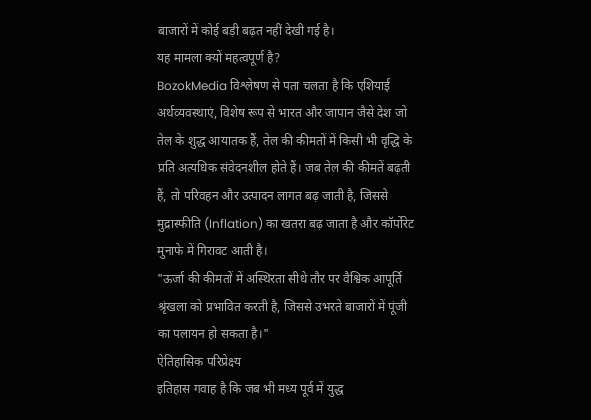बाजारों में कोई बड़ी बढ़त नहीं देखी गई है।
यह मामला क्यों महत्वपूर्ण है?
BozokMedia विश्लेषण से पता चलता है कि एशियाई अर्थव्यवस्थाएं, विशेष रूप से भारत और जापान जैसे देश जो तेल के शुद्ध आयातक हैं, तेल की कीमतों में किसी भी वृद्धि के प्रति अत्यधिक संवेदनशील होते हैं। जब तेल की कीमतें बढ़ती हैं, तो परिवहन और उत्पादन लागत बढ़ जाती है, जिससे मुद्रास्फीति (Inflation) का खतरा बढ़ जाता है और कॉर्पोरेट मुनाफे में गिरावट आती है।
"ऊर्जा की कीमतों में अस्थिरता सीधे तौर पर वैश्विक आपूर्ति श्रृंखला को प्रभावित करती है, जिससे उभरते बाजारों में पूंजी का पलायन हो सकता है।"
ऐतिहासिक परिप्रेक्ष्य
इतिहास गवाह है कि जब भी मध्य पूर्व में युद्ध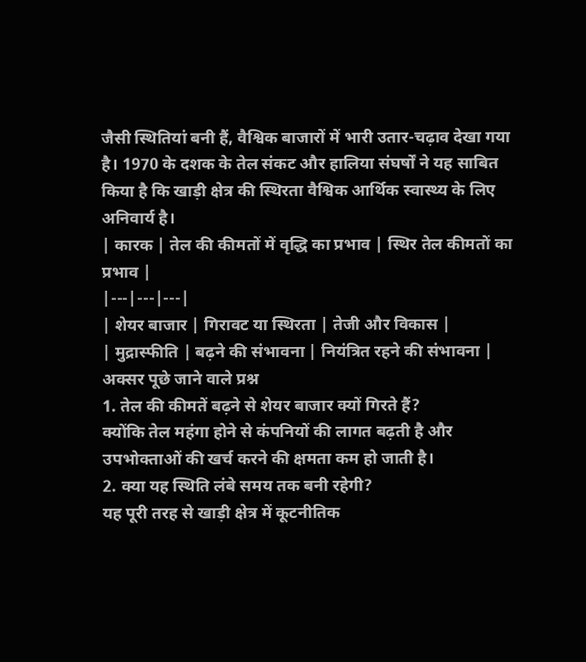जैसी स्थितियां बनी हैं, वैश्विक बाजारों में भारी उतार-चढ़ाव देखा गया है। 1970 के दशक के तेल संकट और हालिया संघर्षों ने यह साबित किया है कि खाड़ी क्षेत्र की स्थिरता वैश्विक आर्थिक स्वास्थ्य के लिए अनिवार्य है।
| कारक | तेल की कीमतों में वृद्धि का प्रभाव | स्थिर तेल कीमतों का प्रभाव |
|---|---|---|
| शेयर बाजार | गिरावट या स्थिरता | तेजी और विकास |
| मुद्रास्फीति | बढ़ने की संभावना | नियंत्रित रहने की संभावना |
अक्सर पूछे जाने वाले प्रश्न
1. तेल की कीमतें बढ़ने से शेयर बाजार क्यों गिरते हैं?
क्योंकि तेल महंगा होने से कंपनियों की लागत बढ़ती है और उपभोक्ताओं की खर्च करने की क्षमता कम हो जाती है।
2. क्या यह स्थिति लंबे समय तक बनी रहेगी?
यह पूरी तरह से खाड़ी क्षेत्र में कूटनीतिक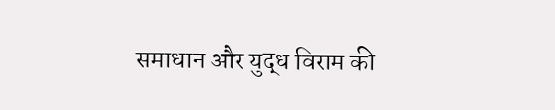समाधान और युद्ध विराम की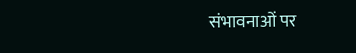संभावनाओं पर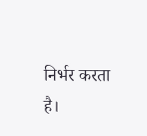निर्भर करता है।